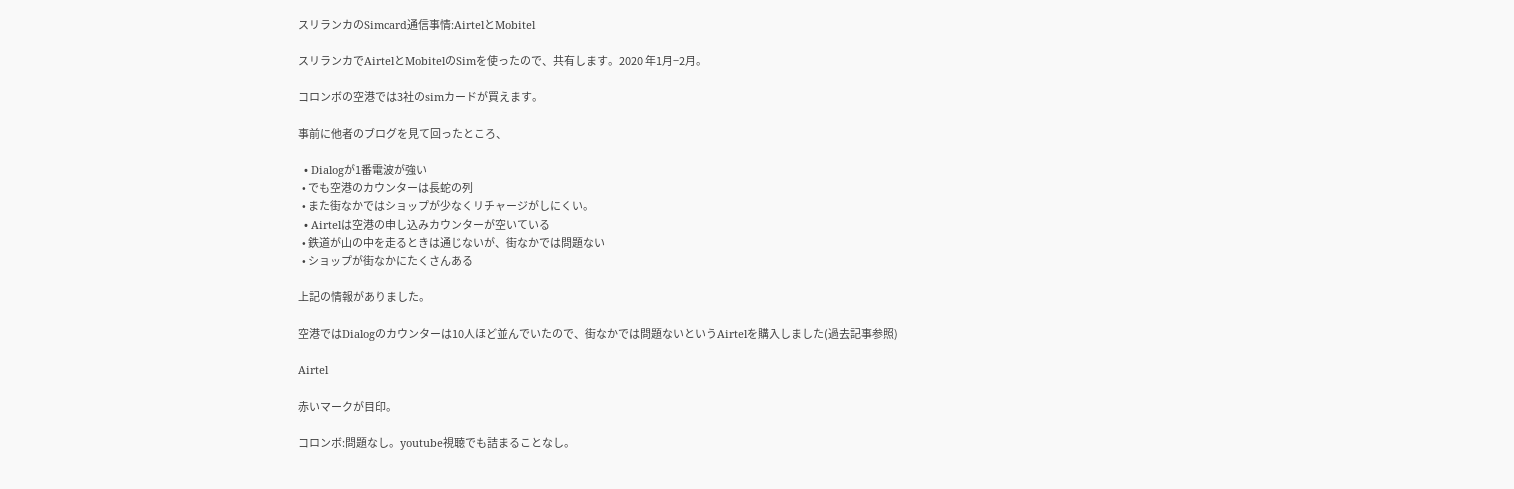スリランカのSimcard通信事情:AirtelとMobitel

スリランカでAirtelとMobitelのSimを使ったので、共有します。2020 年1月−2月。

コロンボの空港では3社のsimカードが買えます。

事前に他者のブログを見て回ったところ、

  • Dialogが1番電波が強い
  • でも空港のカウンターは長蛇の列
  • また街なかではショップが少なくリチャージがしにくい。
  • Airtelは空港の申し込みカウンターが空いている
  • 鉄道が山の中を走るときは通じないが、街なかでは問題ない
  • ショップが街なかにたくさんある

上記の情報がありました。

空港ではDialogのカウンターは10人ほど並んでいたので、街なかでは問題ないというAirtelを購入しました(過去記事参照)

Airtel

赤いマークが目印。

コロンボ:問題なし。youtube視聴でも詰まることなし。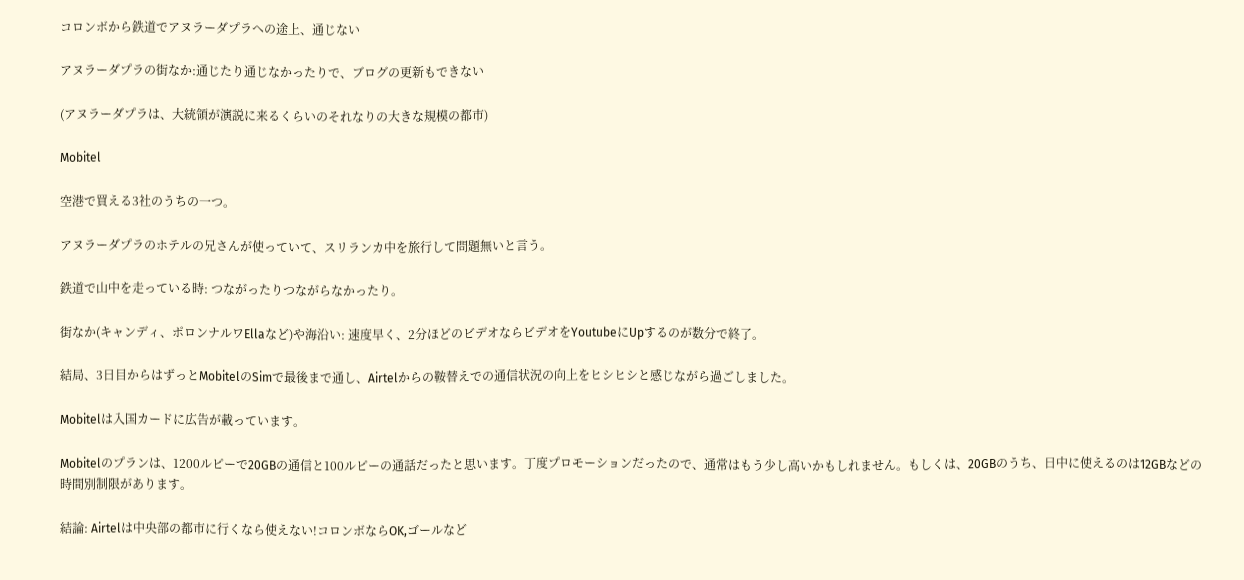コロンボから鉄道でアヌラーダプラへの途上、通じない

アヌラーダプラの街なか:通じたり通じなかったりで、ブログの更新もできない

(アヌラーダプラは、大統領が演説に来るくらいのそれなりの大きな規模の都市)

Mobitel

空港で買える3社のうちの一つ。

アヌラーダプラのホテルの兄さんが使っていて、スリランカ中を旅行して問題無いと言う。

鉄道で山中を走っている時: つながったりつながらなかったり。

街なか(キャンディ、ポロンナルワEllaなど)や海沿い: 速度早く、2分ほどのビデオならビデオをYoutubeにUpするのが数分で終了。

結局、3日目からはずっとMobitelのSimで最後まで通し、Airtelからの鞍替えでの通信状況の向上をヒシヒシと感じながら過ごしました。

Mobitelは入国カードに広告が載っています。

Mobitelのプランは、1200ルピーで20GBの通信と100ルピーの通話だったと思います。丁度プロモーションだったので、通常はもう少し高いかもしれません。もしくは、20GBのうち、日中に使えるのは12GBなどの時間別制限があります。

結論: Airtelは中央部の都市に行くなら使えない!コロンボならOK,ゴールなど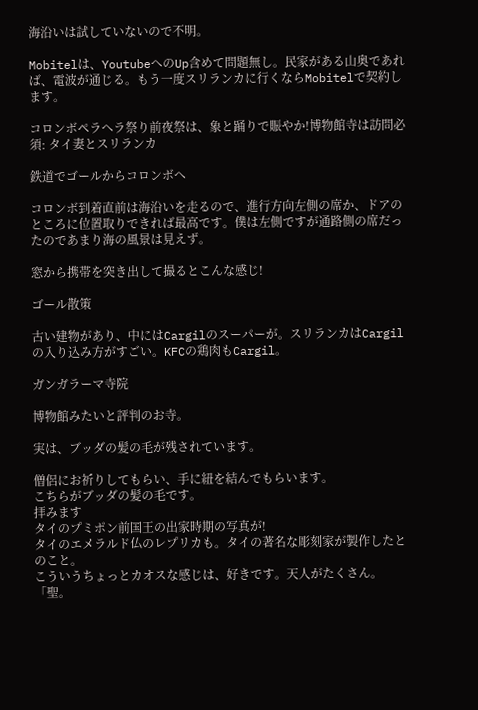海沿いは試していないので不明。

Mobitelは、YoutubeへのUp含めて問題無し。民家がある山奥であれば、電波が通じる。もう一度スリランカに行くならMobitelで契約します。

コロンボペラへラ祭り前夜祭は、象と踊りで賑やか!博物館寺は訪問必須: タイ妻とスリランカ

鉄道でゴールからコロンボへ

コロンボ到着直前は海沿いを走るので、進行方向左側の席か、ドアのところに位置取りできれば最高です。僕は左側ですが通路側の席だったのであまり海の風景は見えず。

窓から携帯を突き出して撮るとこんな感じ!

ゴール散策

古い建物があり、中にはCargilのスーパーが。スリランカはCargilの入り込み方がすごい。KFCの鶏肉もCargil。

ガンガラーマ寺院

博物館みたいと評判のお寺。

実は、ブッダの髪の毛が残されています。

僧侶にお祈りしてもらい、手に紐を結んでもらいます。
こちらがブッダの髪の毛です。
拝みます
タイのプミポン前国王の出家時期の写真が!
タイのエメラルド仏のレプリカも。タイの著名な彫刻家が製作したとのこと。
こういうちょっとカオスな感じは、好きです。天人がたくさん。「聖。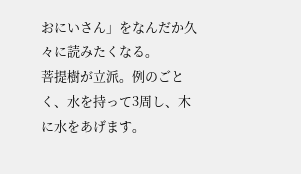おにいさん」をなんだか久々に読みたくなる。
菩提樹が立派。例のごとく、水を持って3周し、木に水をあげます。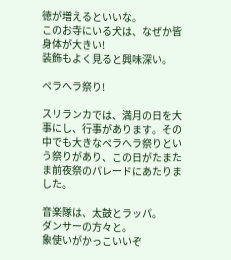徳が増えるといいな。
このお寺にいる犬は、なぜか皆身体が大きい!
装飾もよく見ると興味深い。

ペラへラ祭り!

スリランカでは、満月の日を大事にし、行事があります。その中でも大きなペラへラ祭りという祭りがあり、この日がたまたま前夜祭のパレードにあたりました。

音楽隊は、太鼓とラッパ。
ダンサーの方々と。
象使いがかっこいいぞ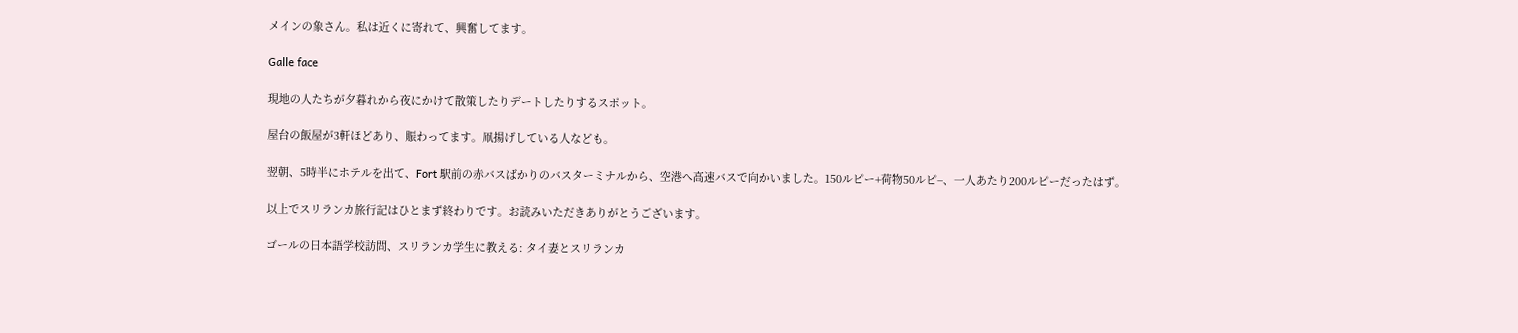メインの象さん。私は近くに寄れて、興奮してます。

Galle face

現地の人たちが夕暮れから夜にかけて散策したりデートしたりするスポット。

屋台の飯屋が3軒ほどあり、賑わってます。凧揚げしている人なども。

翌朝、5時半にホテルを出て、Fort 駅前の赤バスばかりのバスターミナルから、空港へ高速バスで向かいました。150ルピー+荷物50ルピ−、一人あたり200ルピーだったはず。

以上でスリランカ旅行記はひとまず終わりです。お読みいただきありがとうございます。

ゴールの日本語学校訪問、スリランカ学生に教える: タイ妻とスリランカ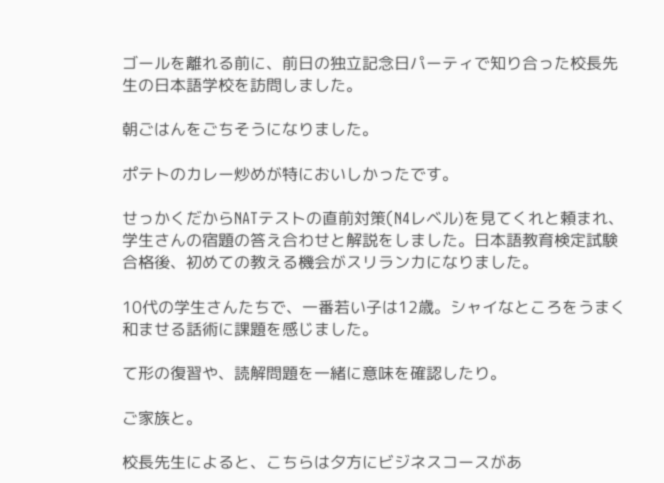ゴールを離れる前に、前日の独立記念日パーティで知り合った校長先生の日本語学校を訪問しました。

朝ごはんをごちそうになりました。

ポテトのカレー炒めが特においしかったです。

せっかくだからNATテストの直前対策(N4レベル)を見てくれと頼まれ、学生さんの宿題の答え合わせと解説をしました。日本語教育検定試験合格後、初めての教える機会がスリランカになりました。

10代の学生さんたちで、一番若い子は12歳。シャイなところをうまく和ませる話術に課題を感じました。

て形の復習や、読解問題を一緒に意味を確認したり。

ご家族と。

校長先生によると、こちらは夕方にビジネスコースがあ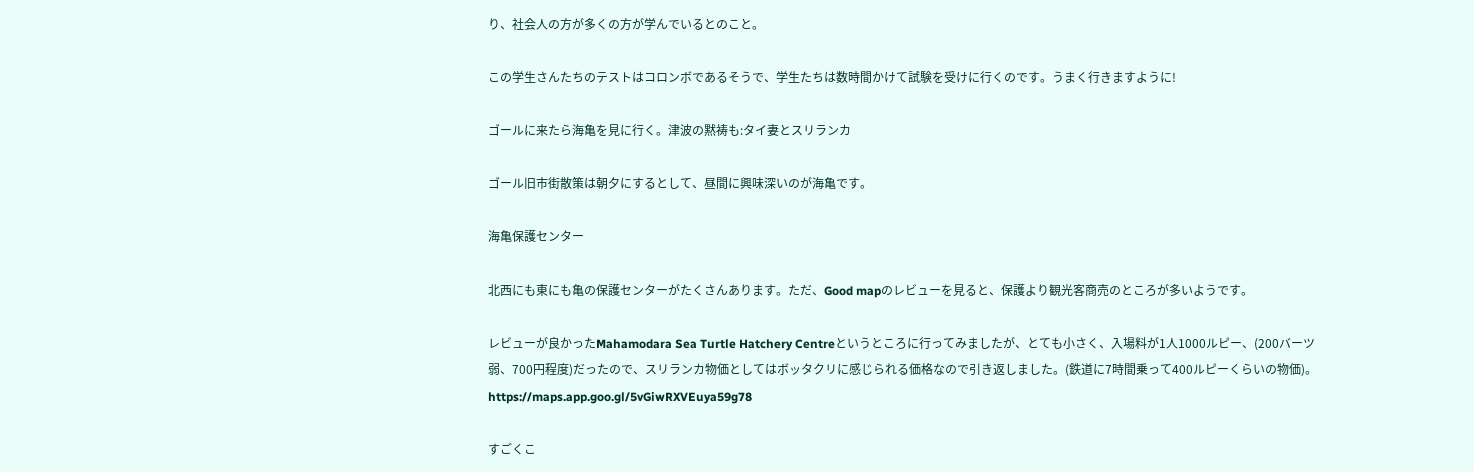り、社会人の方が多くの方が学んでいるとのこと。

この学生さんたちのテストはコロンボであるそうで、学生たちは数時間かけて試験を受けに行くのです。うまく行きますように!

ゴールに来たら海亀を見に行く。津波の黙祷も:タイ妻とスリランカ

ゴール旧市街散策は朝夕にするとして、昼間に興味深いのが海亀です。

海亀保護センター

北西にも東にも亀の保護センターがたくさんあります。ただ、Good mapのレビューを見ると、保護より観光客商売のところが多いようです。

レビューが良かったMahamodara Sea Turtle Hatchery Centreというところに行ってみましたが、とても小さく、入場料が1人1000ルピー、(200バーツ弱、700円程度)だったので、スリランカ物価としてはボッタクリに感じられる価格なので引き返しました。(鉄道に7時間乗って400ルピーくらいの物価)。
https://maps.app.goo.gl/5vGiwRXVEuya59g78

すごくこ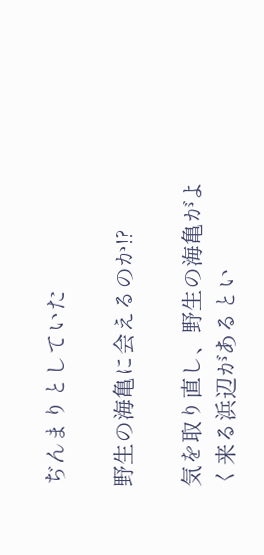ぢんまりとしていた

野生の海亀に会えるのか!?

気を取り直し、野生の海亀がよく来る浜辺があるとい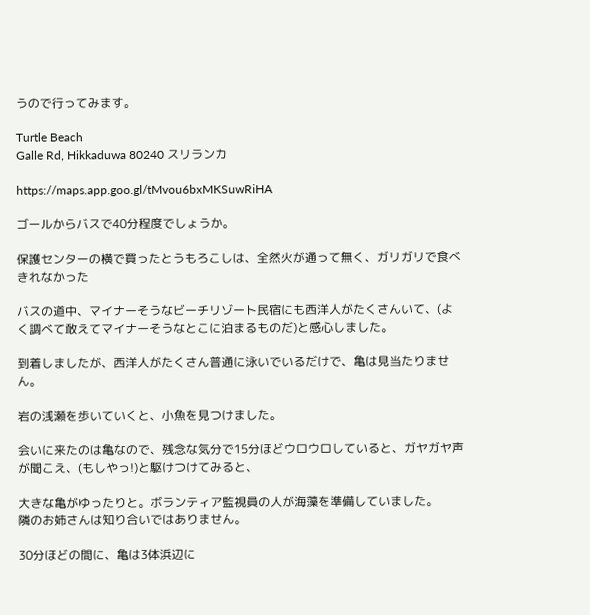うので行ってみます。

Turtle Beach
Galle Rd, Hikkaduwa 80240 スリランカ

https://maps.app.goo.gl/tMvou6bxMKSuwRiHA

ゴールからバスで40分程度でしょうか。

保護センターの横で買ったとうもろこしは、全然火が通って無く、ガリガリで食べきれなかった

バスの道中、マイナーそうなビーチリゾート民宿にも西洋人がたくさんいて、(よく調べて敢えてマイナーそうなとこに泊まるものだ)と感心しました。

到着しましたが、西洋人がたくさん普通に泳いでいるだけで、亀は見当たりません。

岩の浅瀬を歩いていくと、小魚を見つけました。

会いに来たのは亀なので、残念な気分で15分ほどウロウロしていると、ガヤガヤ声が聞こえ、(もしやっ!)と駆けつけてみると、

大きな亀がゆったりと。ボランティア監視員の人が海藻を準備していました。
隣のお姉さんは知り合いではありません。

30分ほどの間に、亀は3体浜辺に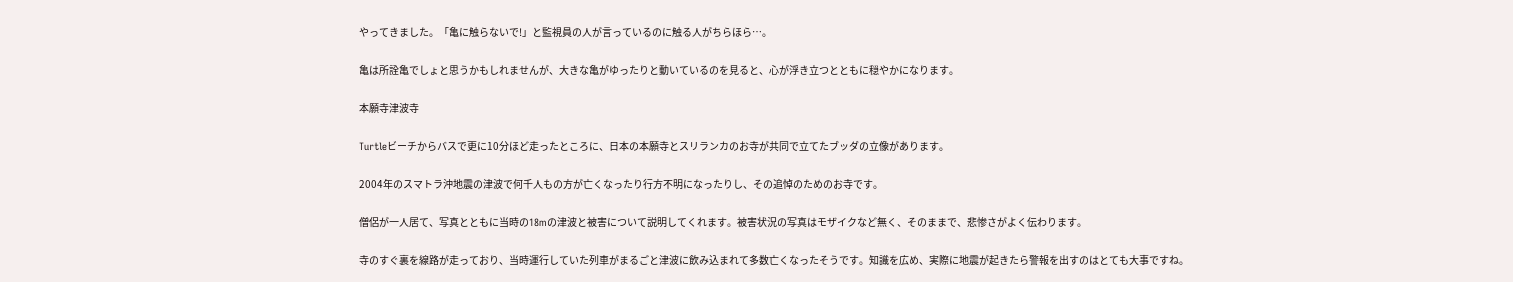やってきました。「亀に触らないで!」と監視員の人が言っているのに触る人がちらほら…。

亀は所詮亀でしょと思うかもしれませんが、大きな亀がゆったりと動いているのを見ると、心が浮き立つとともに穏やかになります。

本願寺津波寺

Turtleビーチからバスで更に10分ほど走ったところに、日本の本願寺とスリランカのお寺が共同で立てたブッダの立像があります。

2004年のスマトラ沖地震の津波で何千人もの方が亡くなったり行方不明になったりし、その追悼のためのお寺です。

僧侶が一人居て、写真とともに当時の18mの津波と被害について説明してくれます。被害状況の写真はモザイクなど無く、そのままで、悲惨さがよく伝わります。

寺のすぐ裏を線路が走っており、当時運行していた列車がまるごと津波に飲み込まれて多数亡くなったそうです。知識を広め、実際に地震が起きたら警報を出すのはとても大事ですね。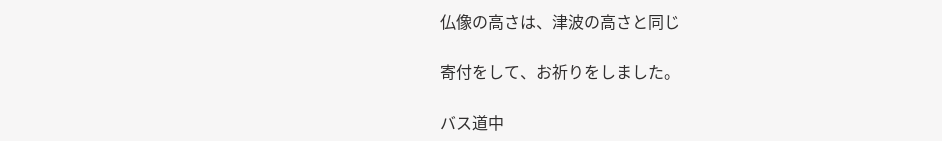仏像の高さは、津波の高さと同じ

寄付をして、お祈りをしました。

バス道中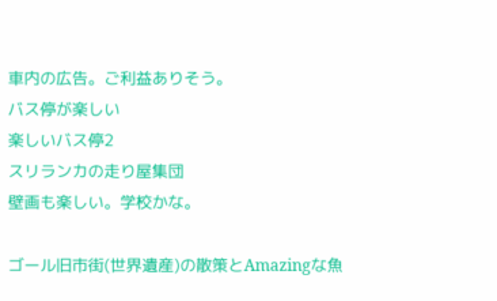車内の広告。ご利益ありそう。
バス停が楽しい
楽しいバス停2
スリランカの走り屋集団
壁画も楽しい。学校かな。

ゴール旧市街(世界遺産)の散策とAmazingな魚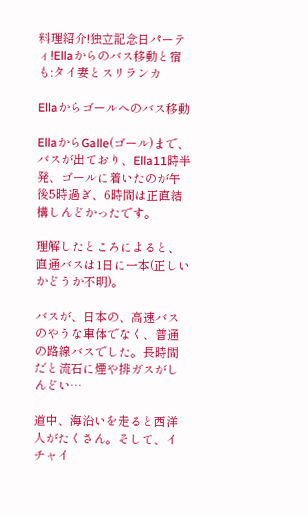料理紹介!独立記念日パーティ!Ellaからのバス移動と宿も:タイ妻とスリランカ

Ellaからゴールへのバス移動

EllaからGalle(ゴール)まで、バスが出ており、Ella11時半発、ゴールに着いたのが午後5時過ぎ、6時間は正直結構しんどかったです。

理解したところによると、直通バスは1日に一本(正しいかどうか不明)。

バスが、日本の、高速バスのやうな車体でなく、普通の路線バスでした。長時間だと流石に煙や排ガスがしんどい…

道中、海沿いを走ると西洋人がたくさん。そして、イチャイ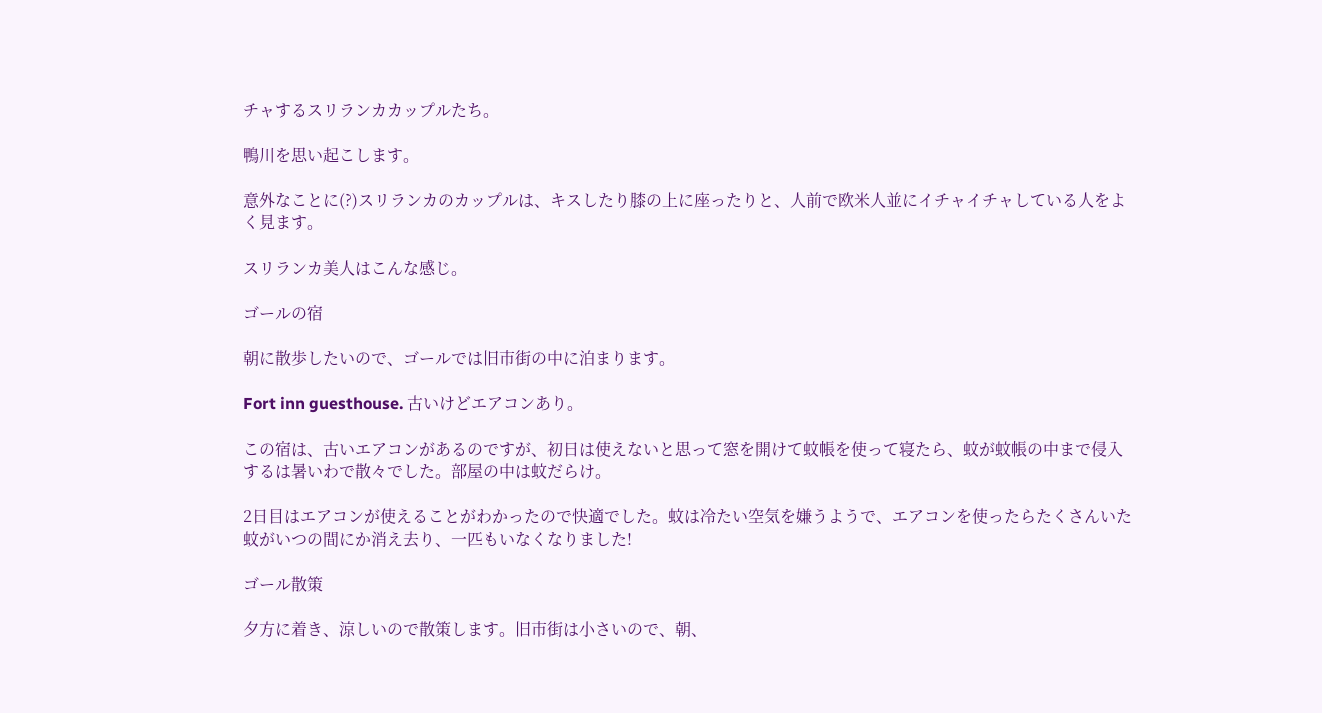チャするスリランカカップルたち。

鴨川を思い起こします。

意外なことに(?)スリランカのカップルは、キスしたり膝の上に座ったりと、人前で欧米人並にイチャイチャしている人をよく見ます。

スリランカ美人はこんな感じ。

ゴールの宿

朝に散歩したいので、ゴールでは旧市街の中に泊まります。

Fort inn guesthouse. 古いけどエアコンあり。

この宿は、古いエアコンがあるのですが、初日は使えないと思って窓を開けて蚊帳を使って寝たら、蚊が蚊帳の中まで侵入するは暑いわで散々でした。部屋の中は蚊だらけ。

2日目はエアコンが使えることがわかったので快適でした。蚊は冷たい空気を嫌うようで、エアコンを使ったらたくさんいた蚊がいつの間にか消え去り、一匹もいなくなりました!

ゴール散策

夕方に着き、涼しいので散策します。旧市街は小さいので、朝、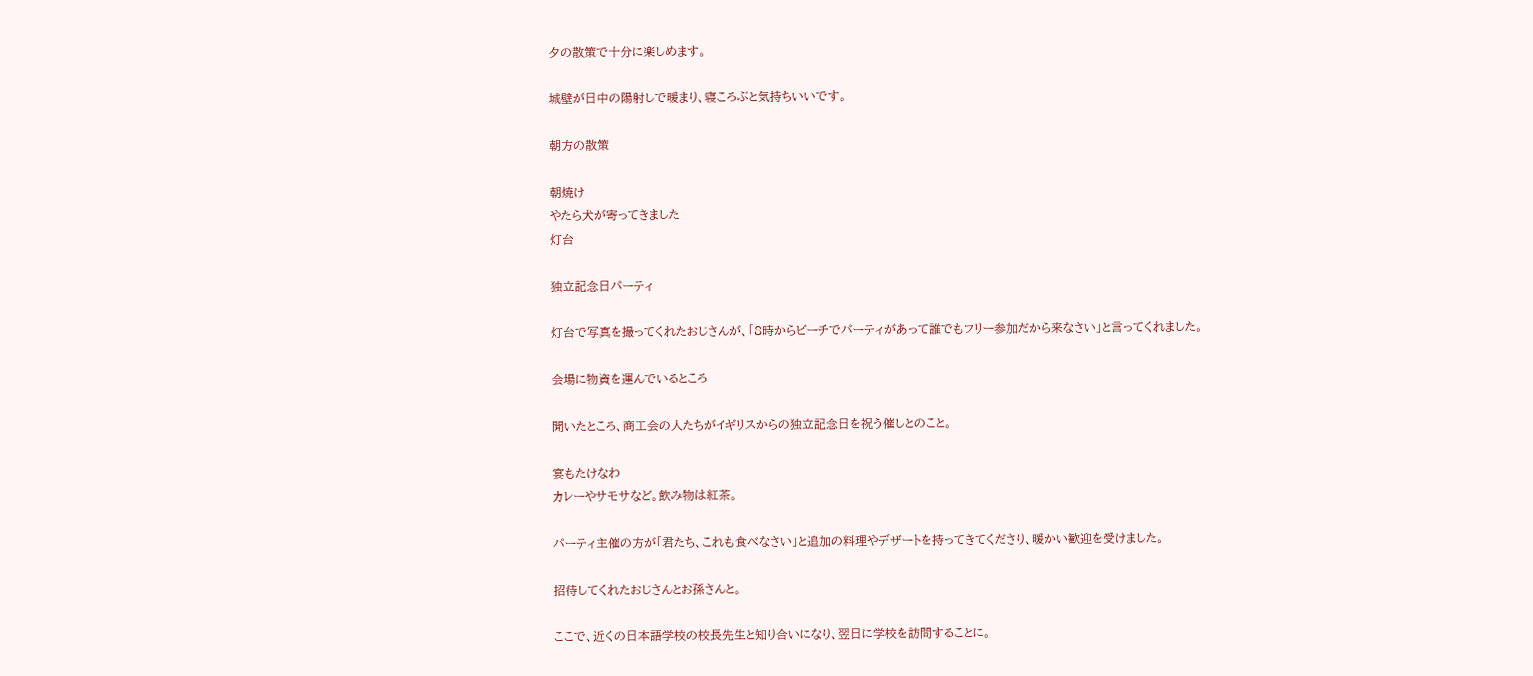夕の散策で十分に楽しめます。

城壁が日中の陽射しで暖まり、寝ころぶと気持ちいいです。

朝方の散策

朝焼け
やたら犬が寄ってきました
灯台

独立記念日パーティ

灯台で写真を撮ってくれたおじさんが、「8時からビーチでパーティがあって誰でもフリー参加だから来なさい」と言ってくれました。

会場に物資を運んでいるところ

聞いたところ、商工会の人たちがイギリスからの独立記念日を祝う催しとのこと。

宴もたけなわ
カレーやサモサなど。飲み物は紅茶。

パーティ主催の方が「君たち、これも食べなさい」と追加の料理やデザートを持ってきてくださり、暖かい歓迎を受けました。

招待してくれたおじさんとお孫さんと。

ここで、近くの日本語学校の校長先生と知り合いになり、翌日に学校を訪問することに。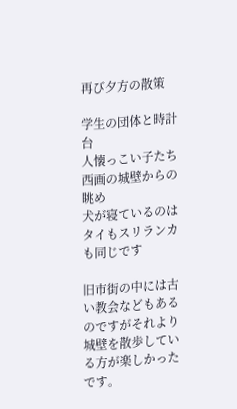再び夕方の散策

学生の団体と時計台
人懐っこい子たち
西画の城壁からの眺め
犬が寝ているのはタイもスリランカも同じです

旧市街の中には古い教会などもあるのですがそれより城壁を散歩している方が楽しかったです。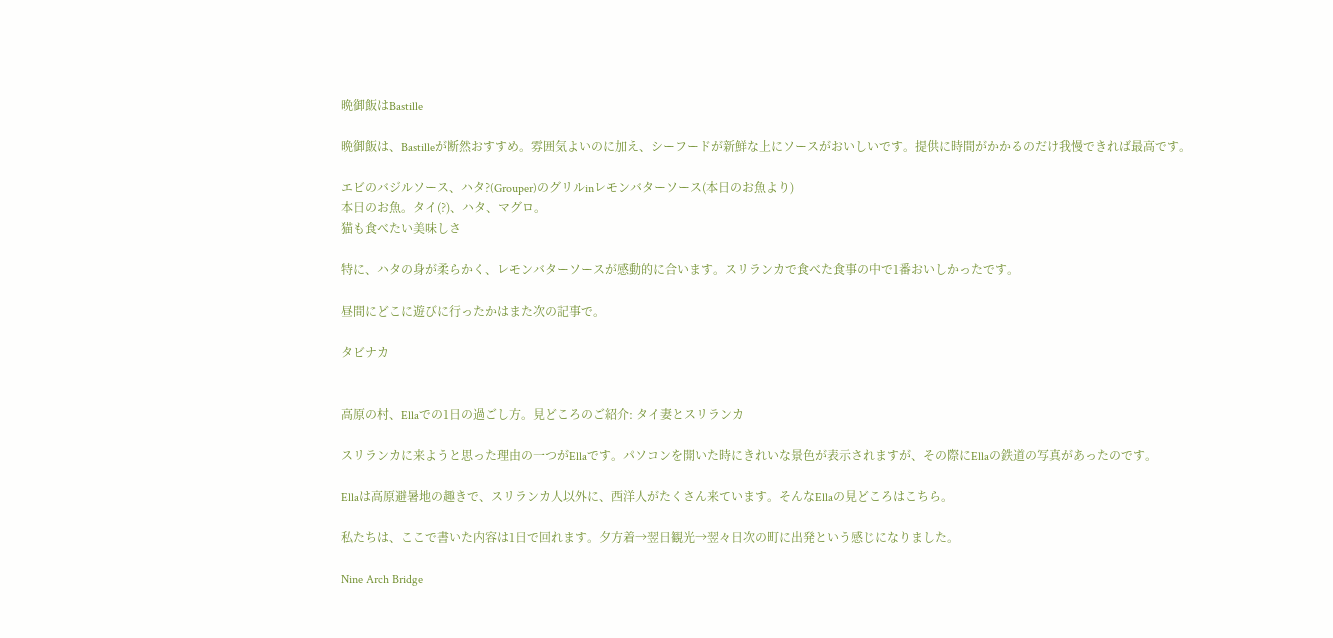晩御飯はBastille

晩御飯は、Bastilleが断然おすすめ。雰囲気よいのに加え、シーフードが新鮮な上にソースがおいしいです。提供に時間がかかるのだけ我慢できれば最高です。

エビのバジルソース、ハタ?(Grouper)のグリルinレモンバターソース(本日のお魚より)
本日のお魚。タイ(?)、ハタ、マグロ。
猫も食べたい美味しさ

特に、ハタの身が柔らかく、レモンバターソースが感動的に合います。スリランカで食べた食事の中で1番おいしかったです。

昼間にどこに遊びに行ったかはまた次の記事で。

タビナカ


高原の村、Ellaでの1日の過ごし方。見どころのご紹介: タイ妻とスリランカ

スリランカに来ようと思った理由の一つがEllaです。パソコンを開いた時にきれいな景色が表示されますが、その際にEllaの鉄道の写真があったのです。

Ellaは高原避暑地の趣きで、スリランカ人以外に、西洋人がたくさん来ています。そんなEllaの見どころはこちら。

私たちは、ここで書いた内容は1日で回れます。夕方着→翌日観光→翌々日次の町に出発という感じになりました。

Nine Arch Bridge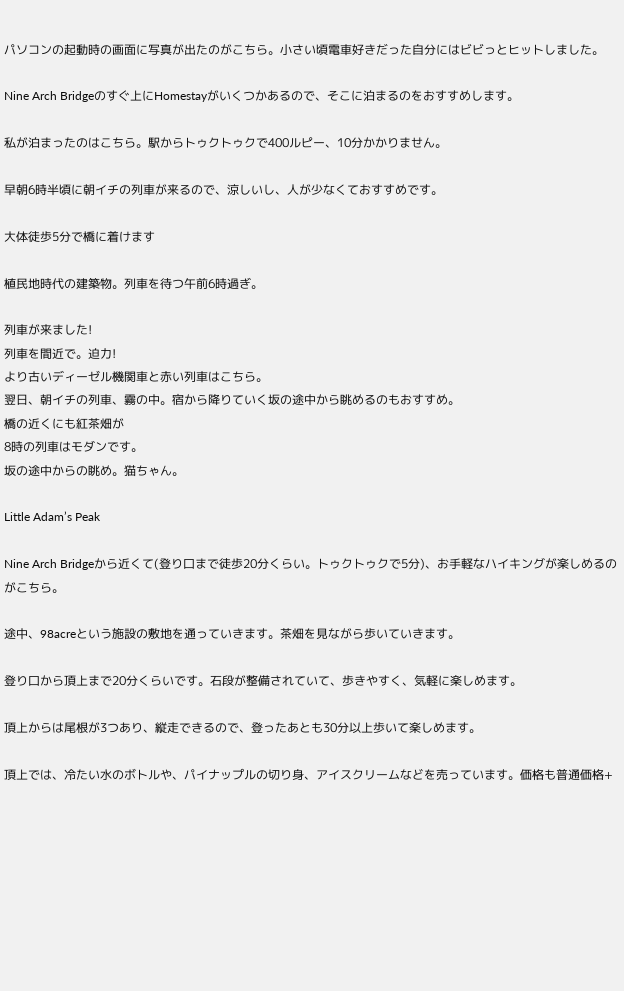パソコンの起動時の画面に写真が出たのがこちら。小さい頃電車好きだった自分にはビビっとヒットしました。

Nine Arch Bridgeのすぐ上にHomestayがいくつかあるので、そこに泊まるのをおすすめします。

私が泊まったのはこちら。駅からトゥクトゥクで400ルピー、10分かかりません。

早朝6時半頃に朝イチの列車が来るので、涼しいし、人が少なくておすすめです。

大体徒歩5分で橋に着けます

植民地時代の建築物。列車を待つ午前6時過ぎ。

列車が来ました!
列車を間近で。迫力!
より古いディーゼル機関車と赤い列車はこちら。
翌日、朝イチの列車、霧の中。宿から降りていく坂の途中から眺めるのもおすすめ。
橋の近くにも紅茶畑が
8時の列車はモダンです。
坂の途中からの眺め。猫ちゃん。

Little Adam’s Peak

Nine Arch Bridgeから近くて(登り口まで徒歩20分くらい。トゥクトゥクで5分)、お手軽なハイキングが楽しめるのがこちら。

途中、98acreという施設の敷地を通っていきます。茶畑を見ながら歩いていきます。

登り口から頂上まで20分くらいです。石段が整備されていて、歩きやすく、気軽に楽しめます。

頂上からは尾根が3つあり、縦走できるので、登ったあとも30分以上歩いて楽しめます。

頂上では、冷たい水のボトルや、パイナップルの切り身、アイスクリームなどを売っています。価格も普通価格+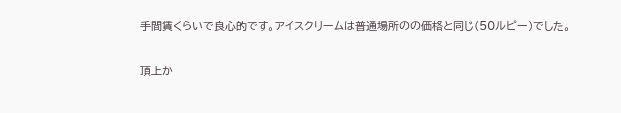手間賃くらいで良心的です。アイスクリームは普通場所のの価格と同じ(50ルピー)でした。

頂上か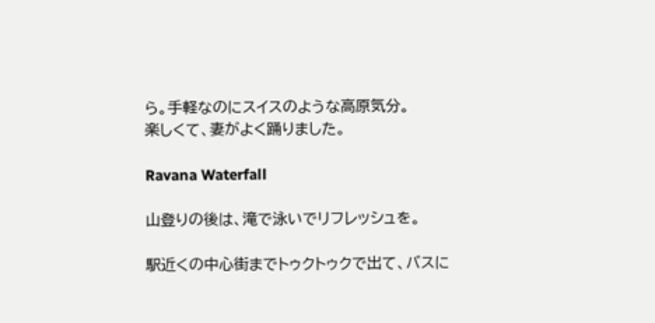ら。手軽なのにスイスのような高原気分。
楽しくて、妻がよく踊りました。

Ravana Waterfall

山登りの後は、滝で泳いでリフレッシュを。

駅近くの中心街までトゥクトゥクで出て、バスに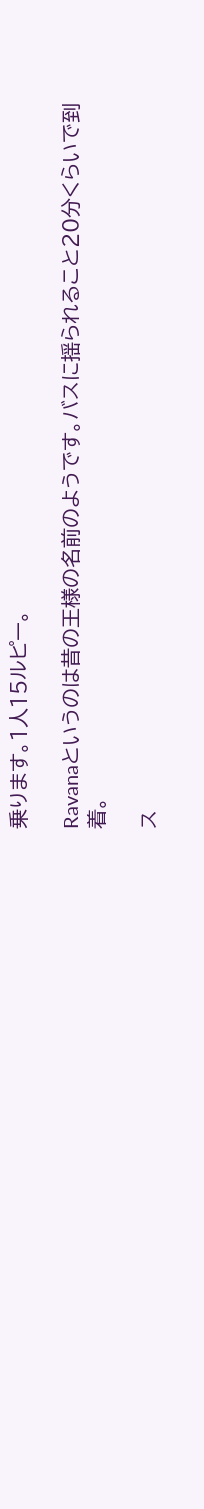乗ります。1人15ルピー。

Ravanaというのは昔の王様の名前のようです。バスに揺られること20分くらいで到着。

ス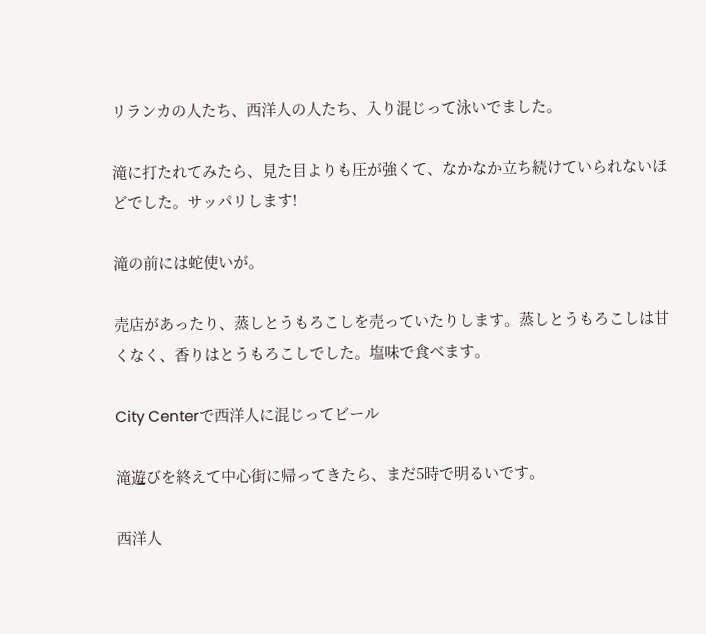リランカの人たち、西洋人の人たち、入り混じって泳いでました。

滝に打たれてみたら、見た目よりも圧が強くて、なかなか立ち続けていられないほどでした。サッパリします!

滝の前には蛇使いが。

売店があったり、蒸しとうもろこしを売っていたりします。蒸しとうもろこしは甘くなく、香りはとうもろこしでした。塩味で食べます。

City Centerで西洋人に混じってビール

滝遊びを終えて中心街に帰ってきたら、まだ5時で明るいです。

西洋人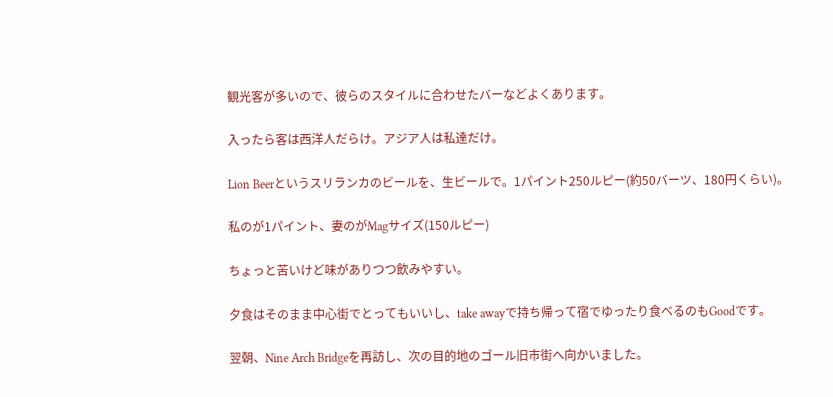観光客が多いので、彼らのスタイルに合わせたバーなどよくあります。

入ったら客は西洋人だらけ。アジア人は私達だけ。

Lion Beerというスリランカのビールを、生ビールで。1パイント250ルピー(約50バーツ、180円くらい)。

私のが1パイント、妻のがMagサイズ(150ルピー)

ちょっと苦いけど味がありつつ飲みやすい。

夕食はそのまま中心街でとってもいいし、take awayで持ち帰って宿でゆったり食べるのもGoodです。

翌朝、Nine Arch Bridgeを再訪し、次の目的地のゴール旧市街へ向かいました。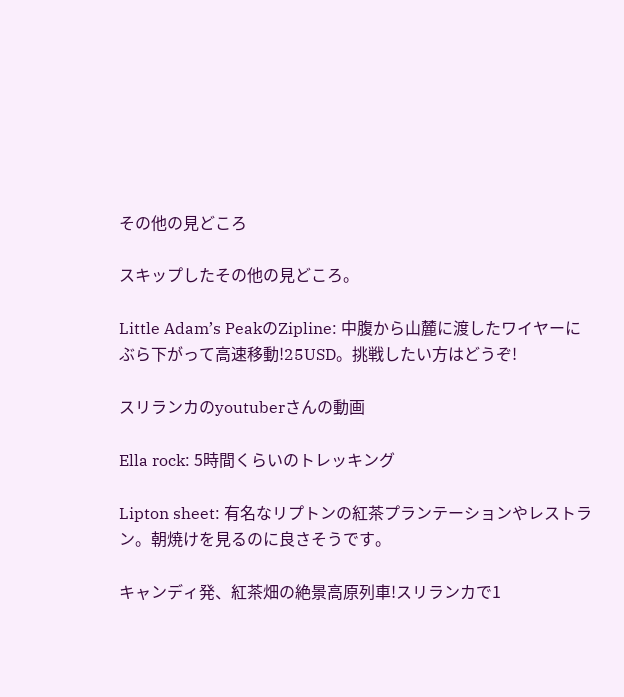その他の見どころ

スキップしたその他の見どころ。

Little Adam’s PeakのZipline: 中腹から山麓に渡したワイヤーにぶら下がって高速移動!25USD。挑戦したい方はどうぞ!

スリランカのyoutuberさんの動画

Ella rock: 5時間くらいのトレッキング

Lipton sheet: 有名なリプトンの紅茶プランテーションやレストラン。朝焼けを見るのに良さそうです。

キャンディ発、紅茶畑の絶景高原列車!スリランカで1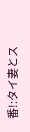番!:タイ妻とス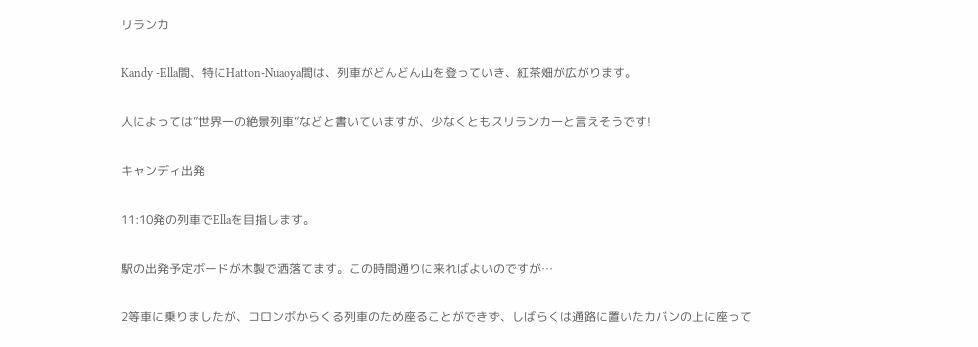リランカ

Kandy -Ella間、特にHatton-Nuaoya間は、列車がどんどん山を登っていき、紅茶畑が広がります。

人によっては”世界一の絶景列車”などと書いていますが、少なくともスリランカ一と言えそうです!

キャンディ出発

11:10発の列車でEllaを目指します。

駅の出発予定ボードが木製で洒落てます。この時間通りに来ればよいのですが…

2等車に乗りましたが、コロンボからくる列車のため座ることができず、しばらくは通路に置いたカバンの上に座って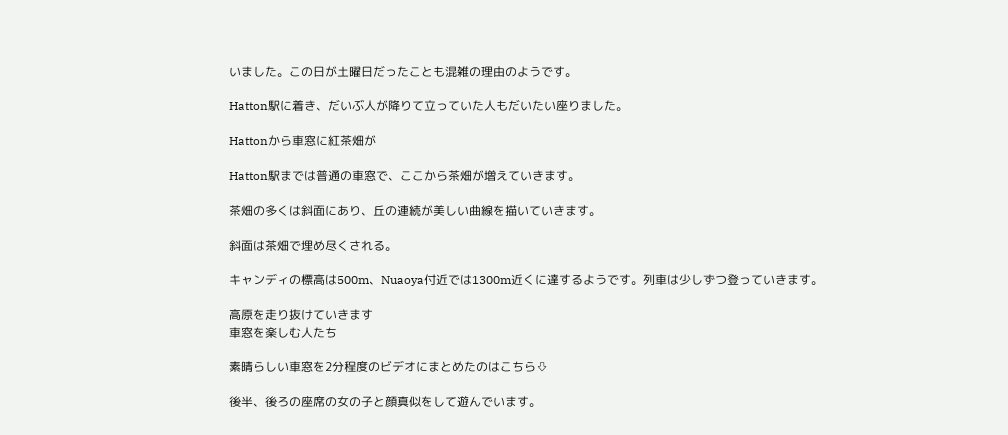いました。この日が土曜日だったことも混雑の理由のようです。

Hatton駅に着き、だいぶ人が降りて立っていた人もだいたい座りました。

Hattonから車窓に紅茶畑が

Hatton駅までは普通の車窓で、ここから茶畑が増えていきます。

茶畑の多くは斜面にあり、丘の連続が美しい曲線を描いていきます。

斜面は茶畑で埋め尽くされる。

キャンディの標高は500m、Nuaoya付近では1300m近くに達するようです。列車は少しずつ登っていきます。

高原を走り抜けていきます
車窓を楽しむ人たち

素晴らしい車窓を2分程度のビデオにまとめたのはこちら⇩

後半、後ろの座席の女の子と顔真似をして遊んでいます。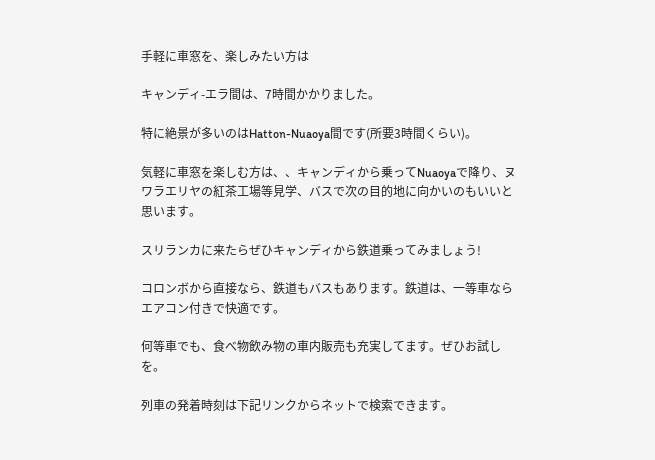手軽に車窓を、楽しみたい方は

キャンディ-エラ間は、7時間かかりました。

特に絶景が多いのはHatton-Nuaoya間です(所要3時間くらい)。

気軽に車窓を楽しむ方は、、キャンディから乗ってNuaoyaで降り、ヌワラエリヤの紅茶工場等見学、バスで次の目的地に向かいのもいいと思います。

スリランカに来たらぜひキャンディから鉄道乗ってみましょう!

コロンボから直接なら、鉄道もバスもあります。鉄道は、一等車ならエアコン付きで快適です。

何等車でも、食べ物飲み物の車内販売も充実してます。ぜひお試しを。

列車の発着時刻は下記リンクからネットで検索できます。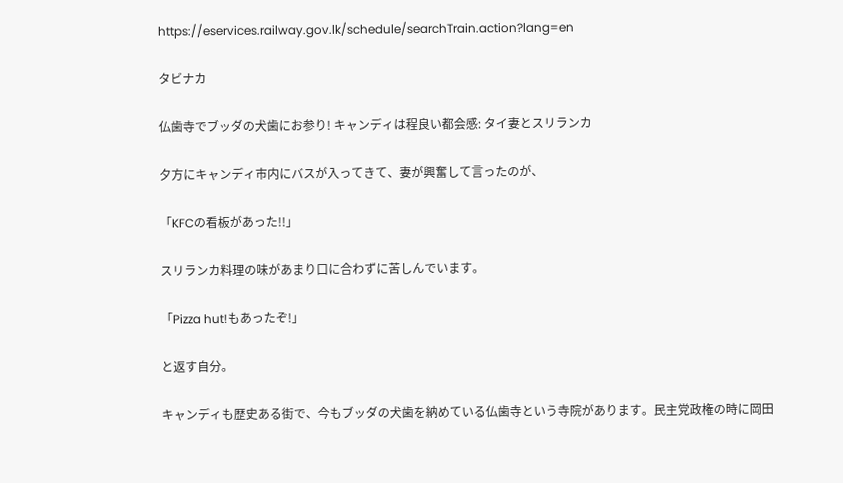https://eservices.railway.gov.lk/schedule/searchTrain.action?lang=en

タビナカ

仏歯寺でブッダの犬歯にお参り! キャンディは程良い都会感: タイ妻とスリランカ

夕方にキャンディ市内にバスが入ってきて、妻が興奮して言ったのが、

「KFCの看板があった!!」

スリランカ料理の味があまり口に合わずに苦しんでいます。

「Pizza hut!もあったぞ!」

と返す自分。

キャンディも歴史ある街で、今もブッダの犬歯を納めている仏歯寺という寺院があります。民主党政権の時に岡田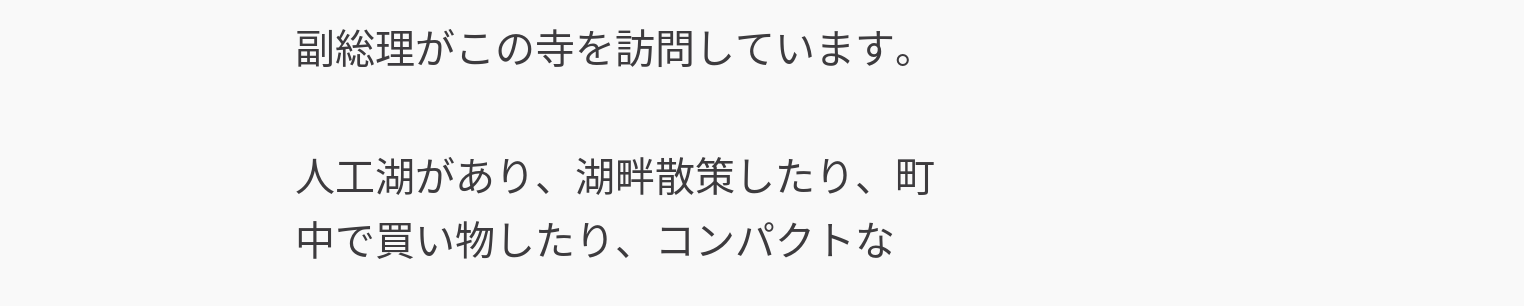副総理がこの寺を訪問しています。

人工湖があり、湖畔散策したり、町中で買い物したり、コンパクトな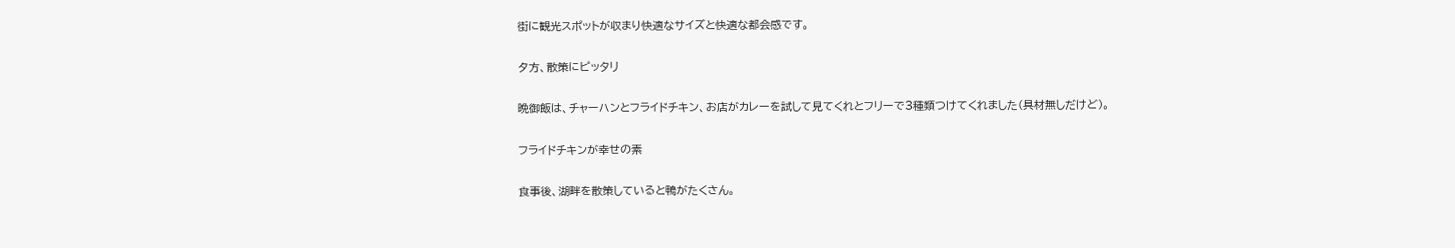街に観光スポットが収まり快適なサイズと快適な都会感です。

夕方、散策にピッタリ

晩御飯は、チャーハンとフライドチキン、お店がカレーを試して見てくれとフリーで3種類つけてくれました(具材無しだけど)。

フライドチキンが幸せの素

食事後、湖畔を散策していると鴨がたくさん。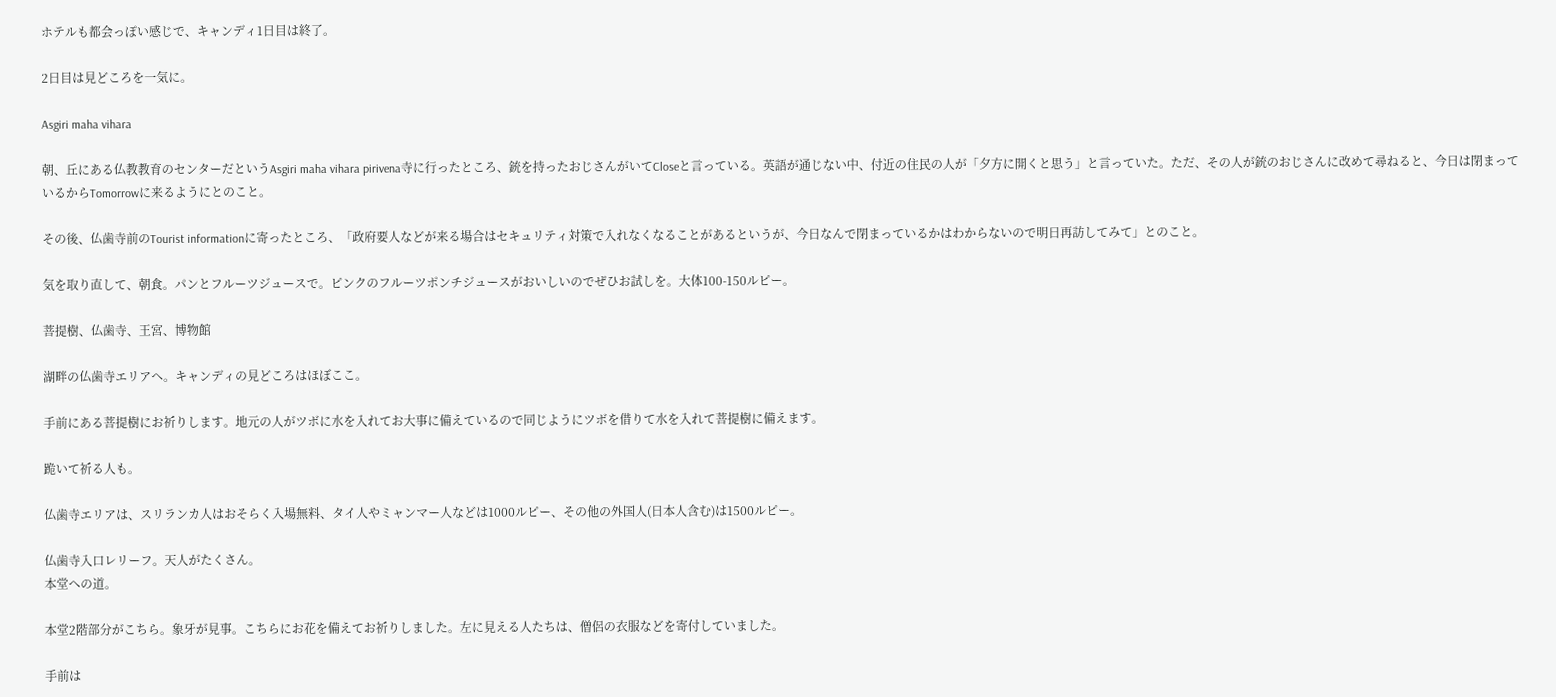ホテルも都会っぽい感じで、キャンディ1日目は終了。

2日目は見どころを一気に。

Asgiri maha vihara

朝、丘にある仏教教育のセンターだというAsgiri maha vihara pirivena寺に行ったところ、銃を持ったおじさんがいてCloseと言っている。英語が通じない中、付近の住民の人が「夕方に開くと思う」と言っていた。ただ、その人が銃のおじさんに改めて尋ねると、今日は閉まっているからTomorrowに来るようにとのこと。

その後、仏歯寺前のTourist informationに寄ったところ、「政府要人などが来る場合はセキュリティ対策で入れなくなることがあるというが、今日なんで閉まっているかはわからないので明日再訪してみて」とのこと。

気を取り直して、朝食。パンとフルーツジュースで。ピンクのフルーツポンチジュースがおいしいのでぜひお試しを。大体100-150ルピー。

菩提樹、仏歯寺、王宮、博物館

湖畔の仏歯寺エリアへ。キャンディの見どころはほぼここ。

手前にある菩提樹にお祈りします。地元の人がツボに水を入れてお大事に備えているので同じようにツボを借りて水を入れて菩提樹に備えます。

跪いて祈る人も。

仏歯寺エリアは、スリランカ人はおそらく入場無料、タイ人やミャンマー人などは1000ルピー、その他の外国人(日本人含む)は1500ルピー。

仏歯寺入口レリーフ。天人がたくさん。
本堂への道。

本堂2階部分がこちら。象牙が見事。こちらにお花を備えてお祈りしました。左に見える人たちは、僧侶の衣服などを寄付していました。

手前は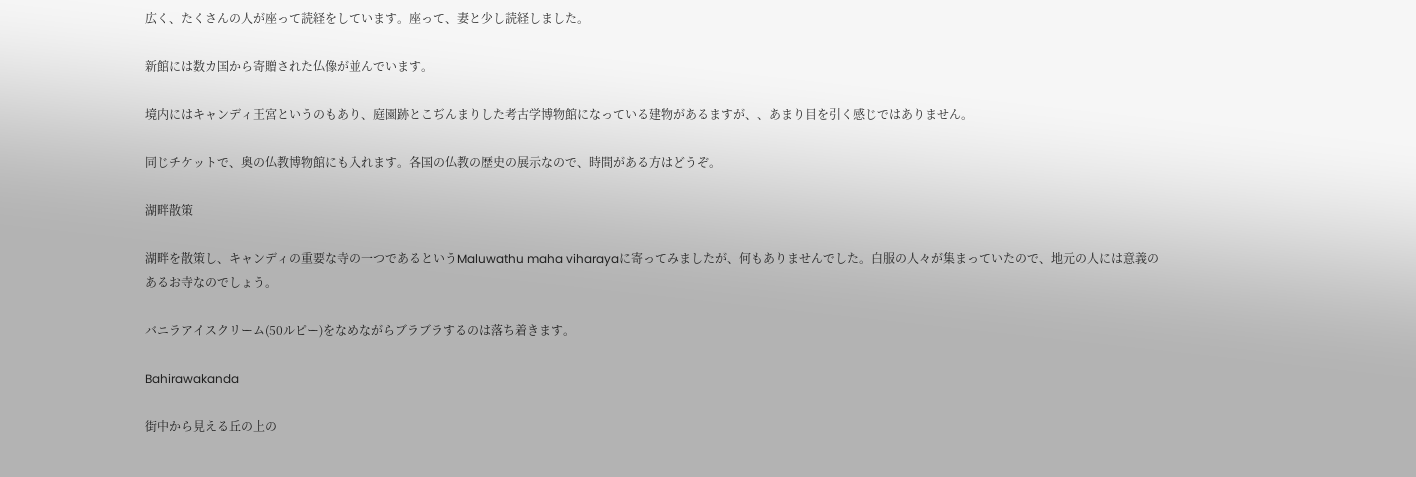広く、たくさんの人が座って読経をしています。座って、妻と少し読経しました。

新館には数カ国から寄贈された仏像が並んでいます。

境内にはキャンディ王宮というのもあり、庭園跡とこぢんまりした考古学博物館になっている建物があるますが、、あまり目を引く感じではありません。

同じチケットで、奥の仏教博物館にも入れます。各国の仏教の歴史の展示なので、時間がある方はどうぞ。

湖畔散策

湖畔を散策し、キャンディの重要な寺の一つであるというMaluwathu maha viharayaに寄ってみましたが、何もありませんでした。白服の人々が集まっていたので、地元の人には意義のあるお寺なのでしょう。

バニラアイスクリーム(50ルピー)をなめながらブラブラするのは落ち着きます。

Bahirawakanda

街中から見える丘の上の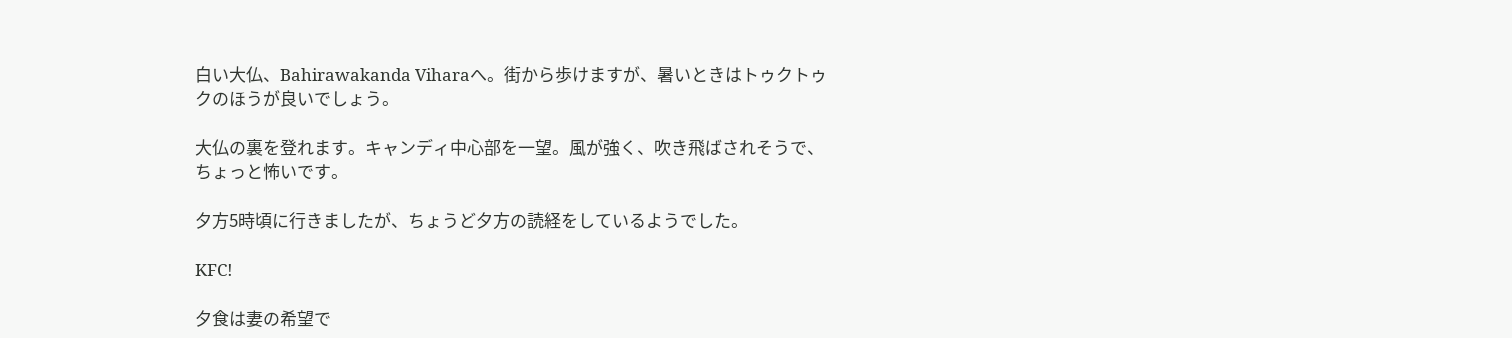白い大仏、Bahirawakanda Viharaへ。街から歩けますが、暑いときはトゥクトゥクのほうが良いでしょう。

大仏の裏を登れます。キャンディ中心部を一望。風が強く、吹き飛ばされそうで、ちょっと怖いです。

夕方5時頃に行きましたが、ちょうど夕方の読経をしているようでした。

KFC!

夕食は妻の希望で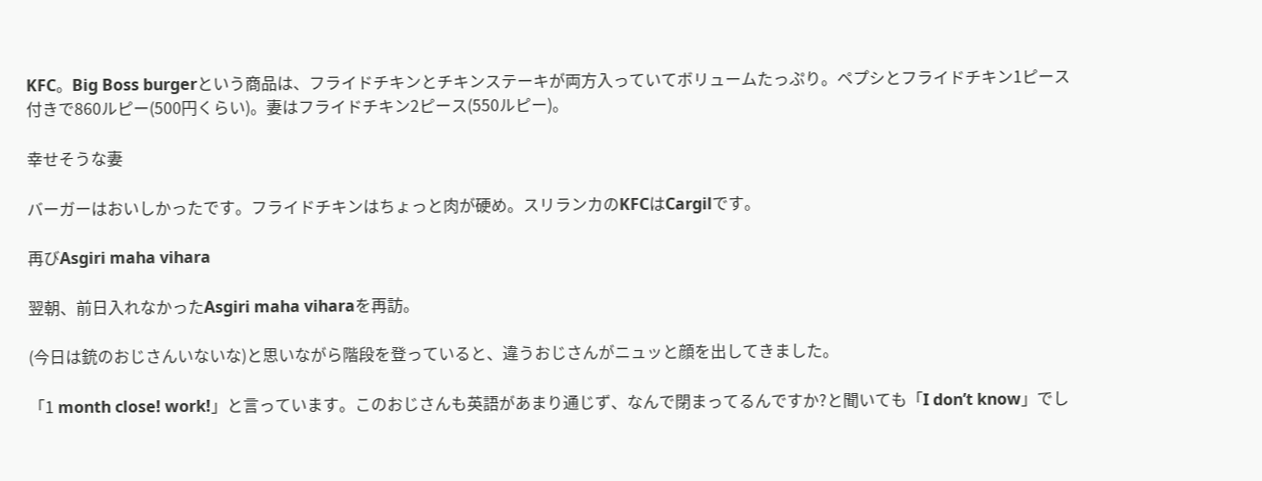KFC。Big Boss burgerという商品は、フライドチキンとチキンステーキが両方入っていてボリュームたっぷり。ペプシとフライドチキン1ピース付きで860ルピー(500円くらい)。妻はフライドチキン2ピース(550ルピー)。

幸せそうな妻

バーガーはおいしかったです。フライドチキンはちょっと肉が硬め。スリランカのKFCはCargilです。

再びAsgiri maha vihara

翌朝、前日入れなかったAsgiri maha viharaを再訪。

(今日は銃のおじさんいないな)と思いながら階段を登っていると、違うおじさんがニュッと顔を出してきました。

「1 month close! work!」と言っています。このおじさんも英語があまり通じず、なんで閉まってるんですか?と聞いても「I don’t know」でし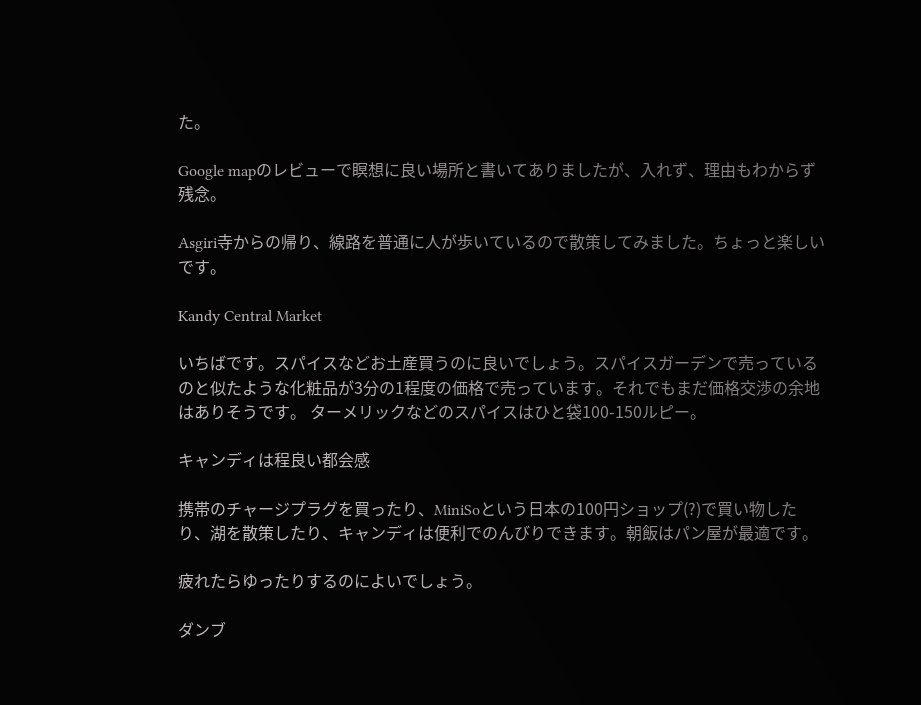た。

Google mapのレビューで瞑想に良い場所と書いてありましたが、入れず、理由もわからず残念。

Asgiri寺からの帰り、線路を普通に人が歩いているので散策してみました。ちょっと楽しいです。

Kandy Central Market

いちばです。スパイスなどお土産買うのに良いでしょう。スパイスガーデンで売っているのと似たような化粧品が3分の1程度の価格で売っています。それでもまだ価格交渉の余地はありそうです。 ターメリックなどのスパイスはひと袋100-150ルピー。

キャンディは程良い都会感

携帯のチャージプラグを買ったり、MiniSoという日本の100円ショップ(?)で買い物したり、湖を散策したり、キャンディは便利でのんびりできます。朝飯はパン屋が最適です。

疲れたらゆったりするのによいでしょう。

ダンブ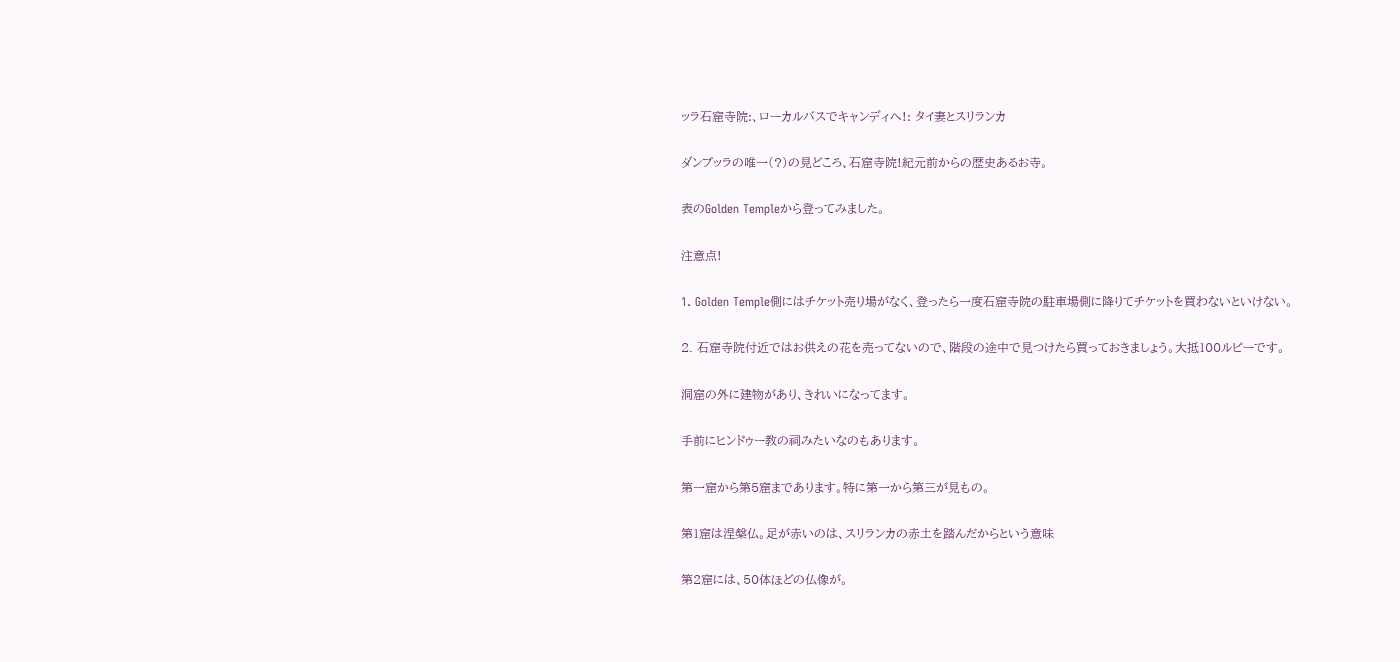ッラ石窟寺院:、ローカルバスでキャンディへ!: タイ妻とスリランカ

ダンブッラの唯一(?)の見どころ、石窟寺院!紀元前からの歴史あるお寺。

表のGolden Templeから登ってみました。

注意点!

1. Golden Temple側にはチケット売り場がなく、登ったら一度石窟寺院の駐車場側に降りてチケットを買わないといけない。

2. 石窟寺院付近ではお供えの花を売ってないので、階段の途中で見つけたら買っておきましょう。大抵100ルピーです。

洞窟の外に建物があり、きれいになってます。

手前にヒンドゥー教の祠みたいなのもあります。

第一窟から第5窟まであります。特に第一から第三が見もの。

第1窟は涅槃仏。足が赤いのは、スリランカの赤土を踏んだからという意味

第2窟には、50体ほどの仏像が。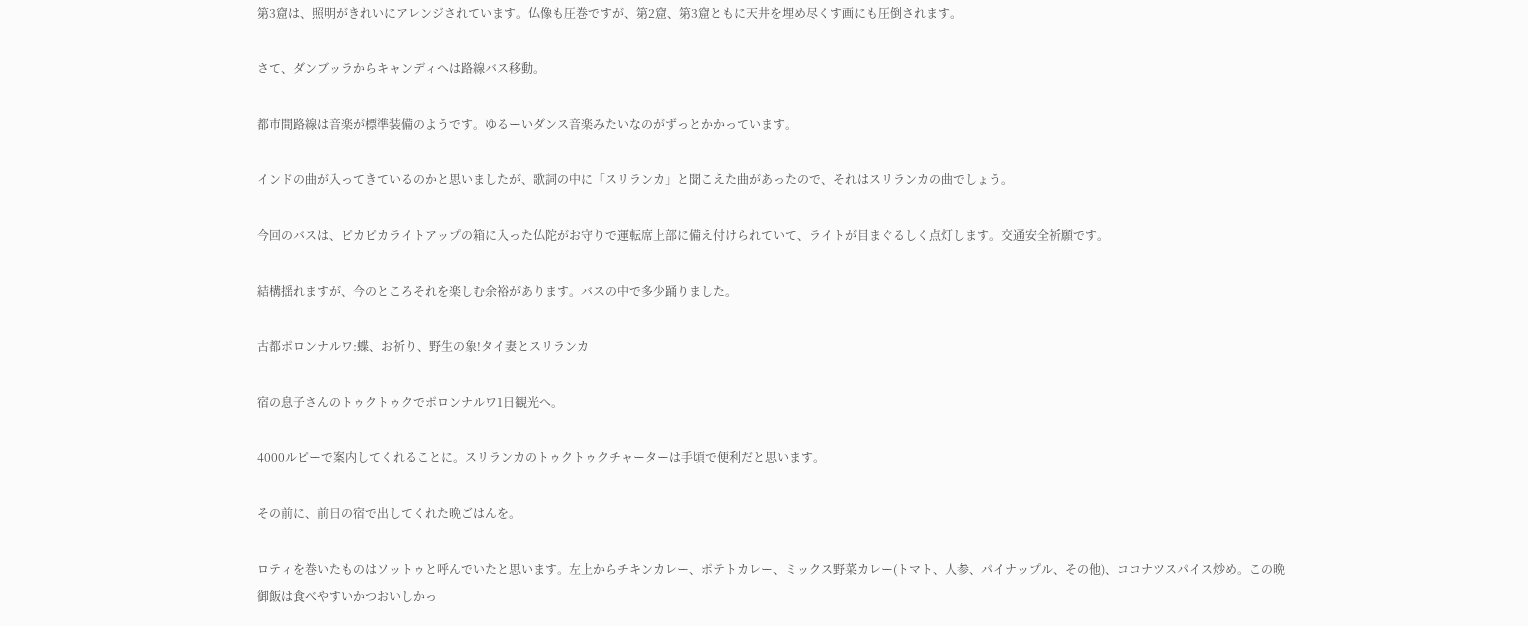第3窟は、照明がきれいにアレンジされています。仏像も圧巻ですが、第2窟、第3窟ともに天井を埋め尽くす画にも圧倒されます。

さて、ダンブッラからキャンディへは路線バス移動。

都市間路線は音楽が標準装備のようです。ゆるーいダンス音楽みたいなのがずっとかかっています。

インドの曲が入ってきているのかと思いましたが、歌詞の中に「スリランカ」と聞こえた曲があったので、それはスリランカの曲でしょう。

今回のバスは、ピカピカライトアップの箱に入った仏陀がお守りで運転席上部に備え付けられていて、ライトが目まぐるしく点灯します。交通安全祈願です。

結構揺れますが、今のところそれを楽しむ余裕があります。バスの中で多少踊りました。

古都ポロンナルワ:蝶、お祈り、野生の象!タイ妻とスリランカ

宿の息子さんのトゥクトゥクでポロンナルワ1日観光へ。

4000ルピーで案内してくれることに。スリランカのトゥクトゥクチャーターは手頃で便利だと思います。

その前に、前日の宿で出してくれた晩ごはんを。

ロティを巻いたものはソットゥと呼んでいたと思います。左上からチキンカレー、ポテトカレー、ミックス野菜カレー(トマト、人参、パイナップル、その他)、ココナツスパイス炒め。この晩御飯は食べやすいかつおいしかっ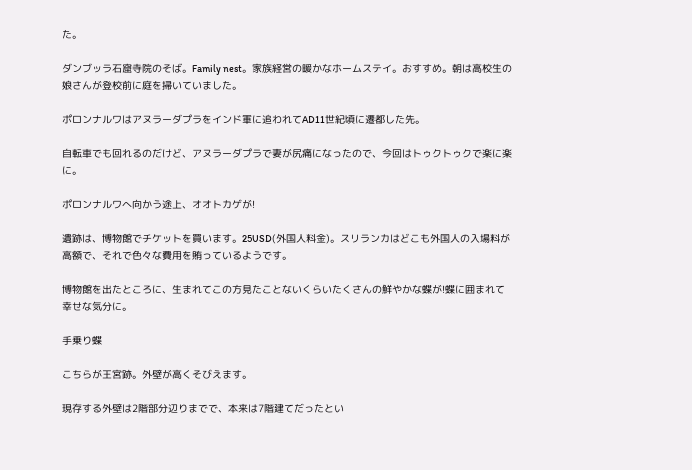た。

ダンブッラ石窟寺院のそば。Family nest。家族経営の暖かなホームステイ。おすすめ。朝は高校生の娘さんが登校前に庭を掃いていました。

ポロンナルワはアヌラーダプラをインド軍に追われてAD11世紀頃に遷都した先。

自転車でも回れるのだけど、アヌラーダプラで妻が尻痛になったので、今回はトゥクトゥクで楽に楽に。

ポロンナルワへ向かう途上、オオトカゲが!

遺跡は、博物館でチケットを買います。25USD(外国人料金)。スリランカはどこも外国人の入場料が高額で、それで色々な費用を賄っているようです。

博物館を出たところに、生まれてこの方見たことないくらいたくさんの鮮やかな蝶が!蝶に囲まれて幸せな気分に。

手乗り蝶

こちらが王宮跡。外壁が高くそびえます。

現存する外壁は2階部分辺りまでで、本来は7階建てだったとい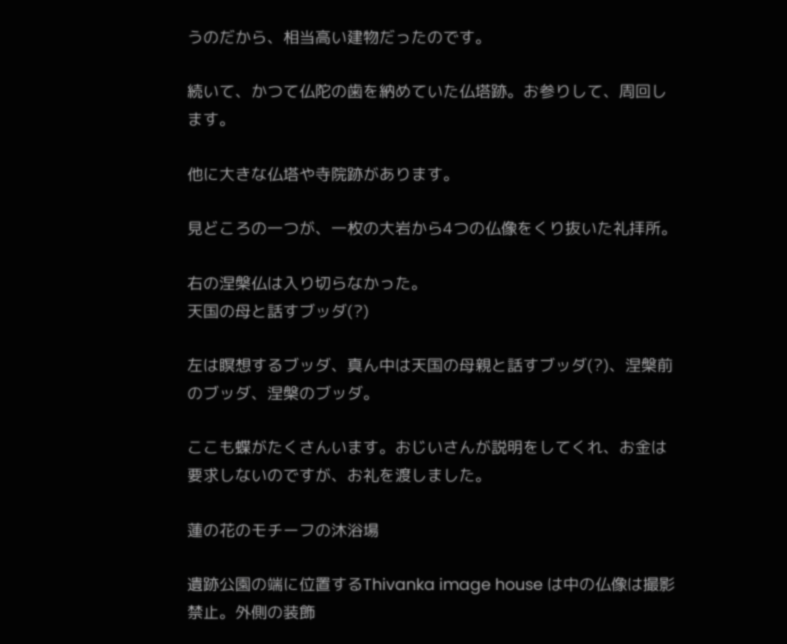うのだから、相当高い建物だったのです。

続いて、かつて仏陀の歯を納めていた仏塔跡。お参りして、周回します。

他に大きな仏塔や寺院跡があります。

見どころの一つが、一枚の大岩から4つの仏像をくり抜いた礼拝所。

右の涅槃仏は入り切らなかった。
天国の母と話すブッダ(?)

左は瞑想するブッダ、真ん中は天国の母親と話すブッダ(?)、涅槃前のブッダ、涅槃のブッダ。

ここも蝶がたくさんいます。おじいさんが説明をしてくれ、お金は要求しないのですが、お礼を渡しました。

蓮の花のモチーフの沐浴場

遺跡公園の端に位置するThivanka image house は中の仏像は撮影禁止。外側の装飾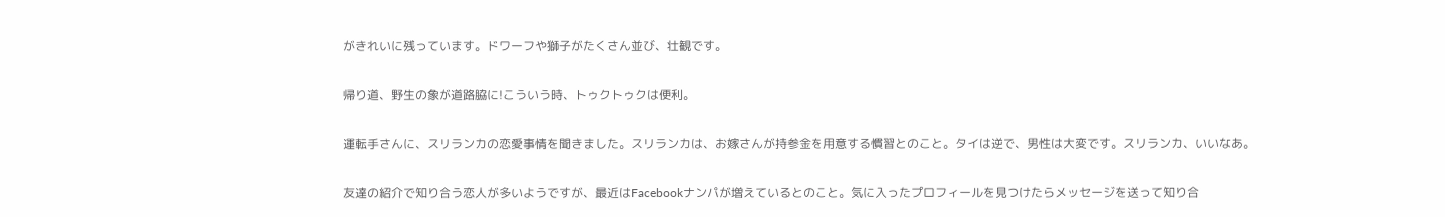がきれいに残っています。ドワーフや獅子がたくさん並び、壮観です。

帰り道、野生の象が道路脇に!こういう時、トゥクトゥクは便利。

運転手さんに、スリランカの恋愛事情を聞きました。スリランカは、お嫁さんが持参金を用意する慣習とのこと。タイは逆で、男性は大変です。スリランカ、いいなあ。

友達の紹介で知り合う恋人が多いようですが、最近はFacebookナンパが増えているとのこと。気に入ったプロフィールを見つけたらメッセージを送って知り合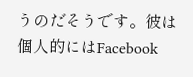うのだそうです。彼は個人的にはFacebook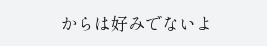からは好みでないよ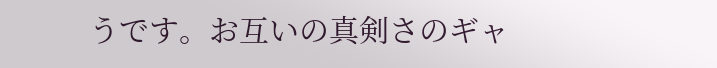うです。お互いの真剣さのギャ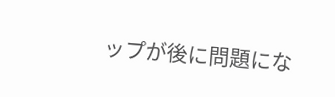ップが後に問題にな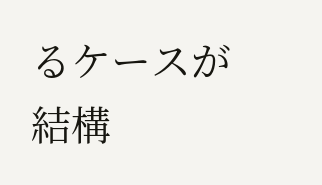るケースが結構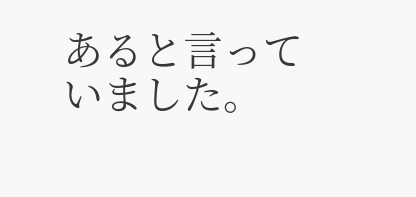あると言っていました。